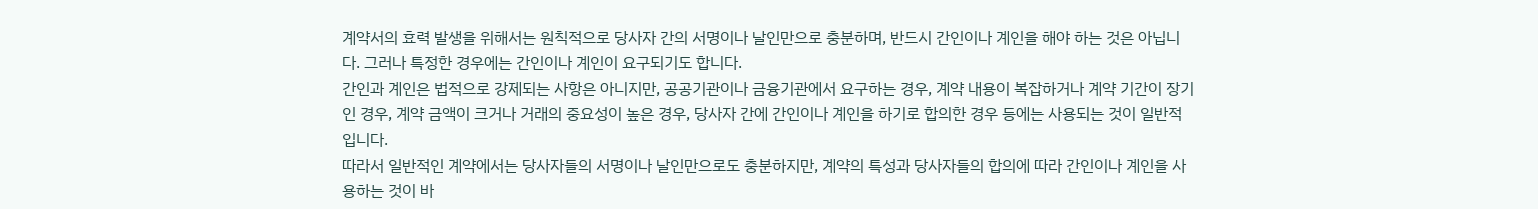계약서의 효력 발생을 위해서는 원칙적으로 당사자 간의 서명이나 날인만으로 충분하며, 반드시 간인이나 계인을 해야 하는 것은 아닙니다. 그러나 특정한 경우에는 간인이나 계인이 요구되기도 합니다.
간인과 계인은 법적으로 강제되는 사항은 아니지만, 공공기관이나 금융기관에서 요구하는 경우, 계약 내용이 복잡하거나 계약 기간이 장기인 경우, 계약 금액이 크거나 거래의 중요성이 높은 경우, 당사자 간에 간인이나 계인을 하기로 합의한 경우 등에는 사용되는 것이 일반적입니다.
따라서 일반적인 계약에서는 당사자들의 서명이나 날인만으로도 충분하지만, 계약의 특성과 당사자들의 합의에 따라 간인이나 계인을 사용하는 것이 바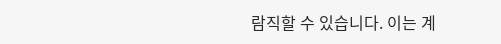람직할 수 있습니다. 이는 계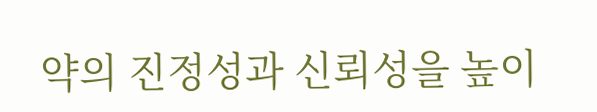약의 진정성과 신뢰성을 높이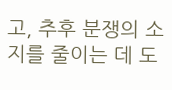고, 추후 분쟁의 소지를 줄이는 데 도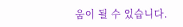움이 될 수 있습니다.